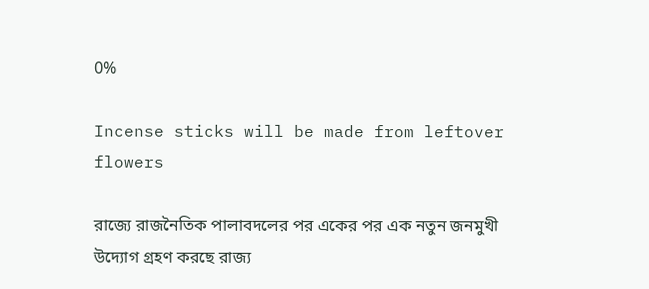0%

Incense sticks will be made from leftover flowers

রাজ্যে রাজনৈতিক পালাবদলের পর একের পর এক নতুন জনমুখী উদ্যোগ গ্রহণ করছে রাজ্য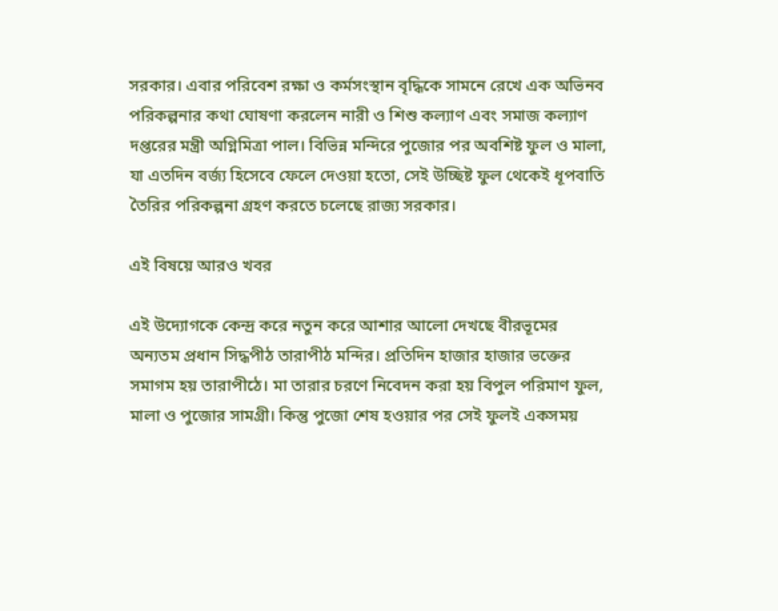সরকার। এবার পরিবেশ রক্ষা ও কর্মসংস্থান বৃদ্ধিকে সামনে রেখে এক অভিনব পরিকল্পনার কথা ঘোষণা করলেন নারী ও শিশু কল্যাণ এবং সমাজ কল্যাণ দপ্তরের মন্ত্রী অগ্নিমিত্রা পাল। বিভিন্ন মন্দিরে পুজোর পর অবশিষ্ট ফুল ও মালা, যা এতদিন বর্জ্য হিসেবে ফেলে দেওয়া হতো, সেই উচ্ছিষ্ট ফুল থেকেই ধূপবাতি তৈরির পরিকল্পনা গ্রহণ করতে চলেছে রাজ্য সরকার।

এই বিষয়ে আরও খবর

এই উদ্যোগকে কেন্দ্র করে নতুন করে আশার আলো দেখছে বীরভূমের অন্যতম প্রধান সিদ্ধপীঠ তারাপীঠ মন্দির। প্রতিদিন হাজার হাজার ভক্তের সমাগম হয় তারাপীঠে। মা তারার চরণে নিবেদন করা হয় বিপুল পরিমাণ ফুল, মালা ও পুজোর সামগ্রী। কিন্তু পুজো শেষ হওয়ার পর সেই ফুলই একসময়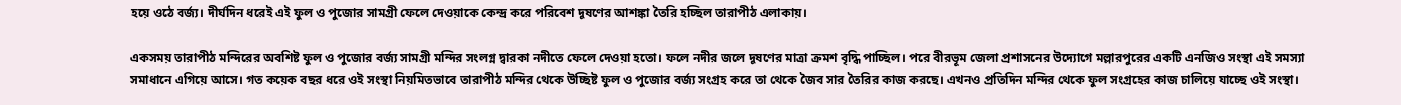হয়ে ওঠে বর্জ্য। দীর্ঘদিন ধরেই এই ফুল ও পুজোর সামগ্রী ফেলে দেওয়াকে কেন্দ্র করে পরিবেশ দূষণের আশঙ্কা তৈরি হচ্ছিল তারাপীঠ এলাকায়।

একসময় তারাপীঠ মন্দিরের অবশিষ্ট ফুল ও পুজোর বর্জ্য সামগ্রী মন্দির সংলগ্ন দ্বারকা নদীতে ফেলে দেওয়া হতো। ফলে নদীর জলে দূষণের মাত্রা ক্রমশ বৃদ্ধি পাচ্ছিল। পরে বীরভূম জেলা প্রশাসনের উদ্যোগে মল্লারপুরের একটি এনজিও সংস্থা এই সমস্যা সমাধানে এগিয়ে আসে। গত কয়েক বছর ধরে ওই সংস্থা নিয়মিতভাবে তারাপীঠ মন্দির থেকে উচ্ছিষ্ট ফুল ও পুজোর বর্জ্য সংগ্রহ করে তা থেকে জৈব সার তৈরির কাজ করছে। এখনও প্রতিদিন মন্দির থেকে ফুল সংগ্রহের কাজ চালিয়ে যাচ্ছে ওই সংস্থা।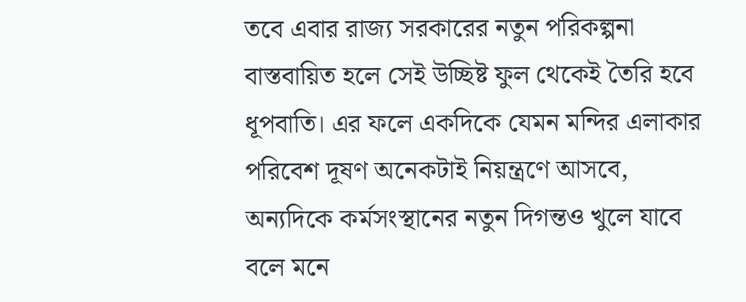তবে এবার রাজ্য সরকারের নতুন পরিকল্পনা বাস্তবায়িত হলে সেই উচ্ছিষ্ট ফুল থেকেই তৈরি হবে ধূপবাতি। এর ফলে একদিকে যেমন মন্দির এলাকার পরিবেশ দূষণ অনেকটাই নিয়ন্ত্রণে আসবে, অন্যদিকে কর্মসংস্থানের নতুন দিগন্তও খুলে যাবে বলে মনে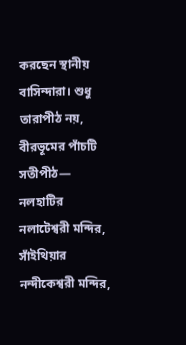করছেন স্থানীয় বাসিন্দারা। শুধু তারাপীঠ নয়, বীরভূমের পাঁচটি সতীপীঠ— নলহাটির নলাটেশ্বরী মন্দির, সাঁইথিয়ার নন্দীকেশ্বরী মন্দির,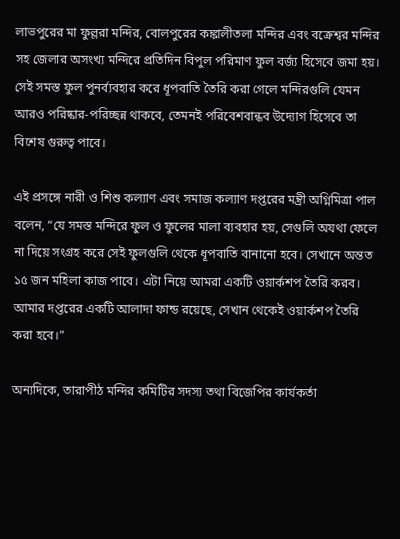লাভপুরের মা ফুল্লরা মন্দির, বোলপুরের কঙ্কালীতলা মন্দির এবং বক্রেশ্বর মন্দির সহ জেলার অসংখ্য মন্দিরে প্রতিদিন বিপুল পরিমাণ ফুল বর্জ্য হিসেবে জমা হয়। সেই সমস্ত ফুল পুনর্ব্যবহার করে ধূপবাতি তৈরি করা গেলে মন্দিরগুলি যেমন আরও পরিষ্কার-পরিচ্ছন্ন থাকবে, তেমনই পরিবেশবান্ধব উদ্যোগ হিসেবে তা বিশেষ গুরুত্ব পাবে।

এই প্রসঙ্গে নারী ও শিশু কল্যাণ এবং সমাজ কল্যাণ দপ্তরের মন্ত্রী অগ্নিমিত্রা পাল বলেন, “যে সমস্ত মন্দিরে ফুল ও ফুলের মালা ব্যবহার হয়, সেগুলি অযথা ফেলে না দিয়ে সংগ্রহ করে সেই ফুলগুলি থেকে ধূপবাতি বানানো হবে। সেখানে অন্তত ১৫ জন মহিলা কাজ পাবে। এটা নিয়ে আমরা একটি ওয়ার্কশপ তৈরি করব। আমার দপ্তরের একটি আলাদা ফান্ড রয়েছে, সেখান থেকেই ওয়ার্কশপ তৈরি করা হবে।”

অন্যদিকে, তারাপীঠ মন্দির কমিটির সদস্য তথা বিজেপির কার্যকর্তা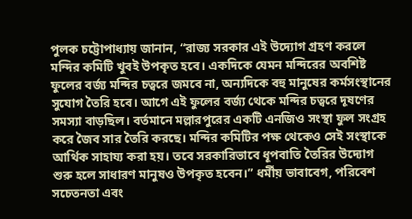পুলক চট্টোপাধ্যায় জানান, “রাজ্য সরকার এই উদ্যোগ গ্রহণ করলে মন্দির কমিটি খুবই উপকৃত হবে। একদিকে যেমন মন্দিরের অবশিষ্ট ফুলের বর্জ্য মন্দির চত্বরে জমবে না, অন্যদিকে বহু মানুষের কর্মসংস্থানের সুযোগ তৈরি হবে। আগে এই ফুলের বর্জ্য থেকে মন্দির চত্বরে দূষণের সমস্যা বাড়ছিল। বর্তমানে মল্লারপুরের একটি এনজিও সংস্থা ফুল সংগ্রহ করে জৈব সার তৈরি করছে। মন্দির কমিটির পক্ষ থেকেও সেই সংস্থাকে আর্থিক সাহায্য করা হয়। তবে সরকারিভাবে ধূপবাতি তৈরির উদ্যোগ শুরু হলে সাধারণ মানুষও উপকৃত হবেন।” ধর্মীয় ভাবাবেগ, পরিবেশ সচেতনতা এবং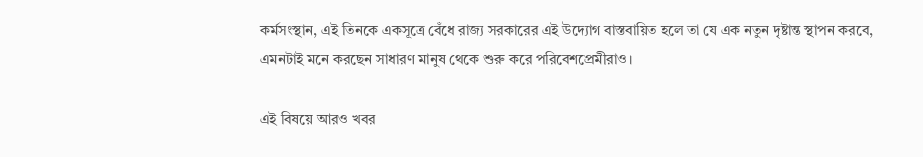কর্মসংস্থান, এই তিনকে একসূত্রে বেঁধে রাজ্য সরকারের এই উদ্যোগ বাস্তবায়িত হলে তা যে এক নতুন দৃষ্টান্ত স্থাপন করবে, এমনটাই মনে করছেন সাধারণ মানুষ থেকে শুরু করে পরিবেশপ্রেমীরাও।

এই বিষয়ে আরও খবর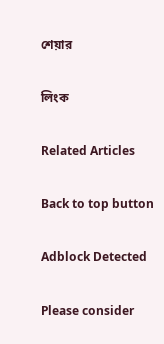শেয়ার

লিংক

Related Articles

Back to top button

Adblock Detected

Please consider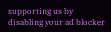supporting us by disabling your ad blocker